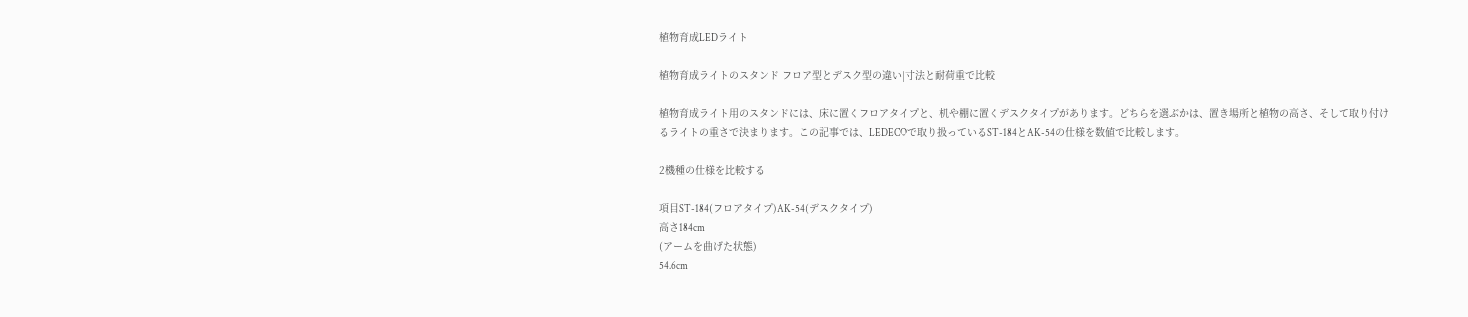植物育成LEDライト

植物育成ライトのスタンド フロア型とデスク型の違い|寸法と耐荷重で比較

植物育成ライト用のスタンドには、床に置くフロアタイプと、机や棚に置くデスクタイプがあります。どちらを選ぶかは、置き場所と植物の高さ、そして取り付けるライトの重さで決まります。この記事では、LEDECOで取り扱っているST-184とAK-54の仕様を数値で比較します。

2機種の仕様を比較する

項目ST-184(フロアタイプ)AK-54(デスクタイプ)
高さ184cm
(アームを曲げた状態)
54.6cm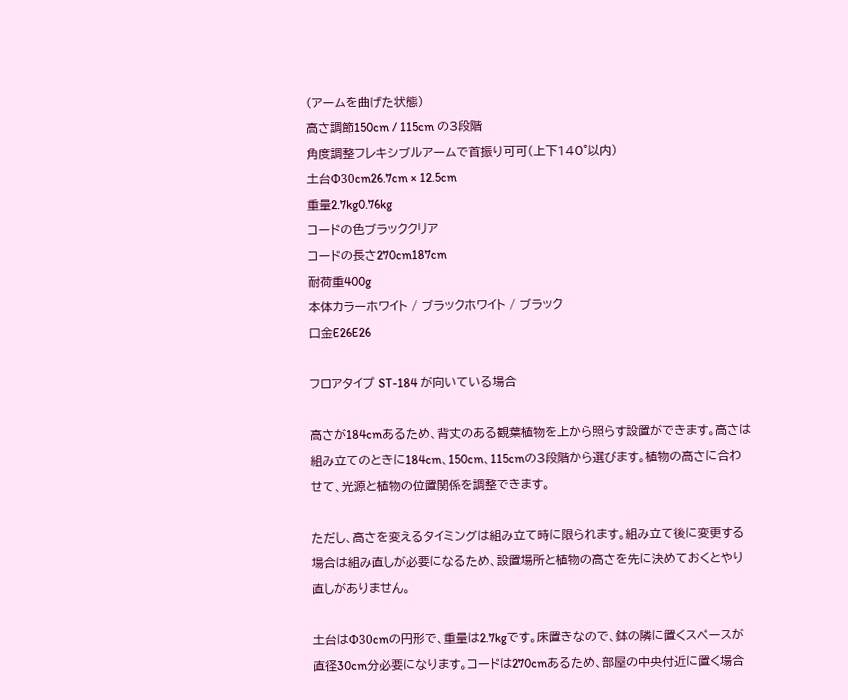(アームを曲げた状態)
高さ調節150cm / 115cm の3段階
角度調整フレキシブルアームで首振り可可(上下140°以内)
土台Φ30cm26.7cm × 12.5cm
重量2.7kg0.76kg
コードの色ブラッククリア
コードの長さ270cm187cm
耐荷重400g
本体カラーホワイト / ブラックホワイト / ブラック
口金E26E26

フロアタイプ ST-184 が向いている場合

高さが184cmあるため、背丈のある観葉植物を上から照らす設置ができます。高さは組み立てのときに184cm、150cm、115cmの3段階から選びます。植物の高さに合わせて、光源と植物の位置関係を調整できます。

ただし、高さを変えるタイミングは組み立て時に限られます。組み立て後に変更する場合は組み直しが必要になるため、設置場所と植物の高さを先に決めておくとやり直しがありません。

土台はΦ30cmの円形で、重量は2.7kgです。床置きなので、鉢の隣に置くスペースが直径30cm分必要になります。コードは270cmあるため、部屋の中央付近に置く場合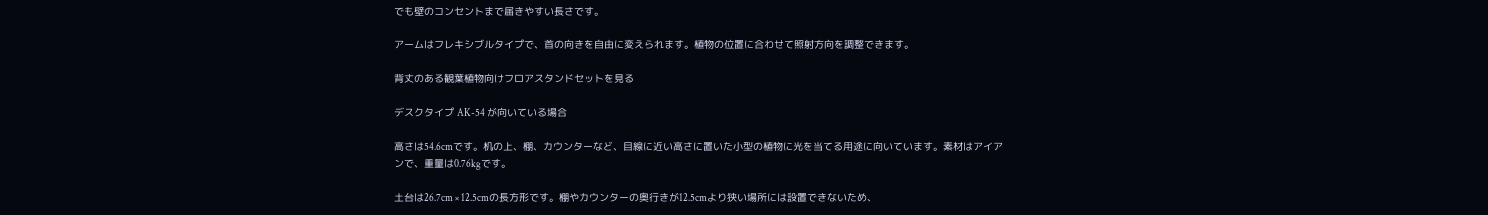でも壁のコンセントまで届きやすい長さです。

アームはフレキシブルタイプで、首の向きを自由に変えられます。植物の位置に合わせて照射方向を調整できます。

背丈のある観葉植物向けフロアスタンドセットを見る

デスクタイプ AK-54 が向いている場合

高さは54.6cmです。机の上、棚、カウンターなど、目線に近い高さに置いた小型の植物に光を当てる用途に向いています。素材はアイアンで、重量は0.76kgです。

土台は26.7cm × 12.5cmの長方形です。棚やカウンターの奥行きが12.5cmより狭い場所には設置できないため、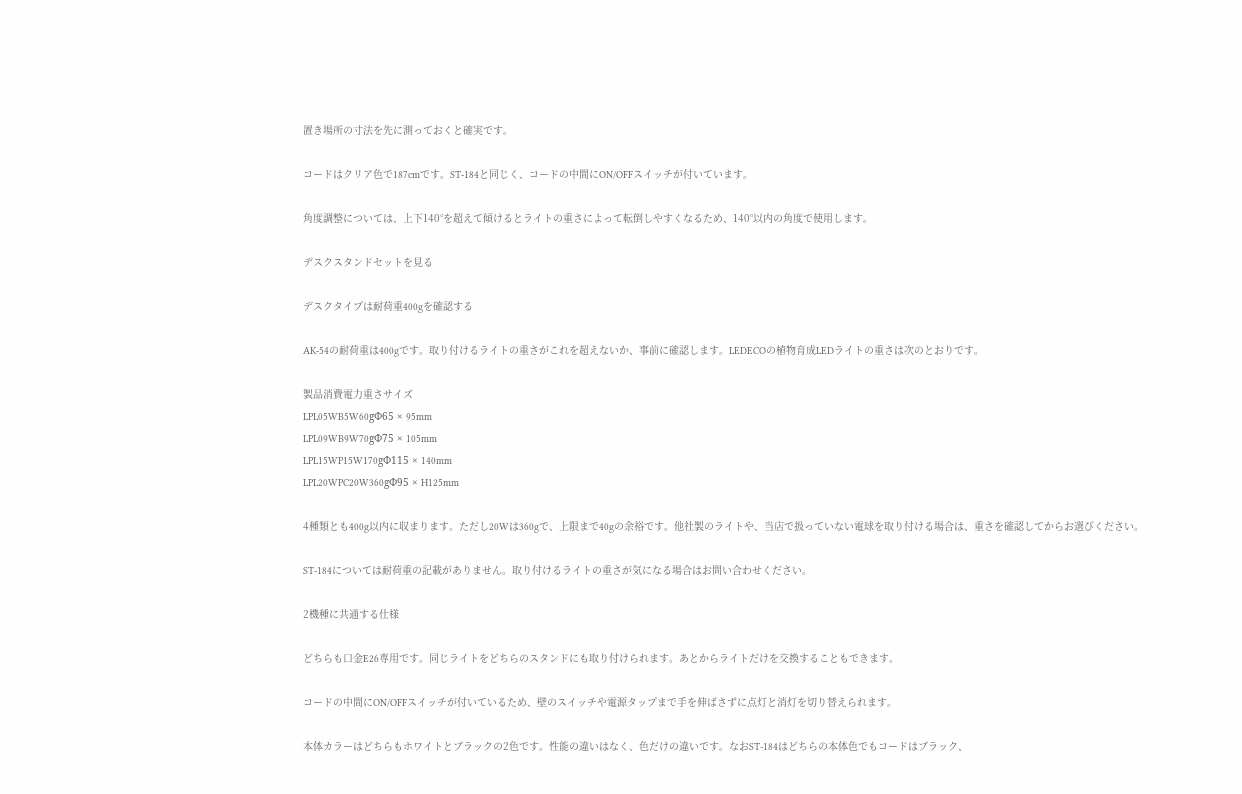置き場所の寸法を先に測っておくと確実です。

コードはクリア色で187cmです。ST-184と同じく、コードの中間にON/OFFスイッチが付いています。

角度調整については、上下140°を超えて傾けるとライトの重さによって転倒しやすくなるため、140°以内の角度で使用します。

デスクスタンドセットを見る

デスクタイプは耐荷重400gを確認する

AK-54の耐荷重は400gです。取り付けるライトの重さがこれを超えないか、事前に確認します。LEDECOの植物育成LEDライトの重さは次のとおりです。

製品消費電力重さサイズ
LPL05WB5W60gΦ65 × 95mm
LPL09WB9W70gΦ75 × 105mm
LPL15WP15W170gΦ115 × 140mm
LPL20WPC20W360gΦ95 × H125mm

4種類とも400g以内に収まります。ただし20Wは360gで、上限まで40gの余裕です。他社製のライトや、当店で扱っていない電球を取り付ける場合は、重さを確認してからお選びください。

ST-184については耐荷重の記載がありません。取り付けるライトの重さが気になる場合はお問い合わせください。

2機種に共通する仕様

どちらも口金E26専用です。同じライトをどちらのスタンドにも取り付けられます。あとからライトだけを交換することもできます。

コードの中間にON/OFFスイッチが付いているため、壁のスイッチや電源タップまで手を伸ばさずに点灯と消灯を切り替えられます。

本体カラーはどちらもホワイトとブラックの2色です。性能の違いはなく、色だけの違いです。なおST-184はどちらの本体色でもコードはブラック、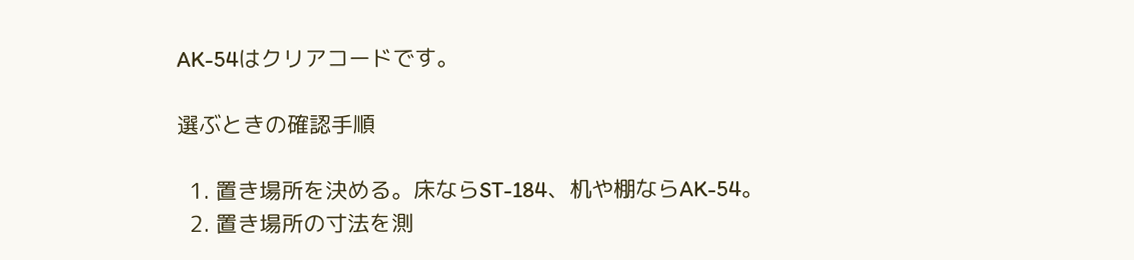AK-54はクリアコードです。

選ぶときの確認手順

  1. 置き場所を決める。床ならST-184、机や棚ならAK-54。
  2. 置き場所の寸法を測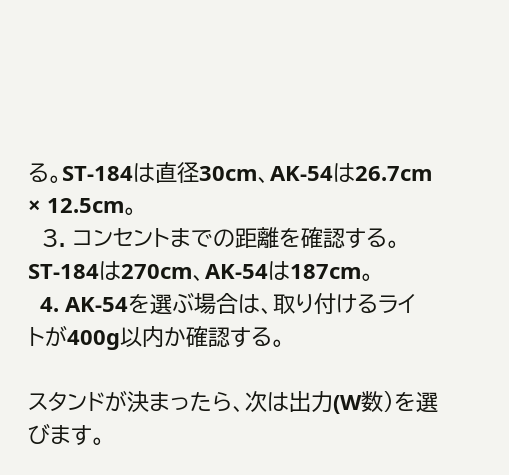る。ST-184は直径30cm、AK-54は26.7cm × 12.5cm。
  3. コンセントまでの距離を確認する。ST-184は270cm、AK-54は187cm。
  4. AK-54を選ぶ場合は、取り付けるライトが400g以内か確認する。

スタンドが決まったら、次は出力(W数)を選びます。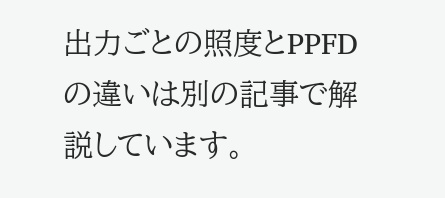出力ごとの照度とPPFDの違いは別の記事で解説しています。